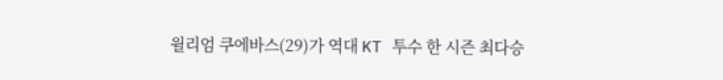윌리엄 쿠에바스(29)가 역대 KT 투수 한 시즌 최다승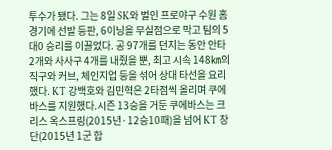투수가 됐다. 그는 8일 SK와 벌인 프로야구 수원 홈 경기에 선발 등판, 6이닝을 무실점으로 막고 팀의 5대0 승리를 이끌었다. 공 97개를 던지는 동안 안타 2개와 사사구 4개를 내줬을 뿐, 최고 시속 148㎞의 직구와 커브, 체인지업 등을 섞어 상대 타선을 요리했다. KT 강백호와 김민혁은 2타점씩 올리며 쿠에바스를 지원했다.시즌 13승을 거둔 쿠에바스는 크리스 옥스프링(2015년·12승10패)을 넘어 KT 창단(2015년 1군 합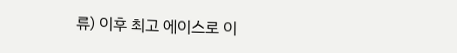류) 이후 최고 에이스로 이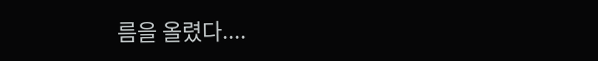름을 올렸다....